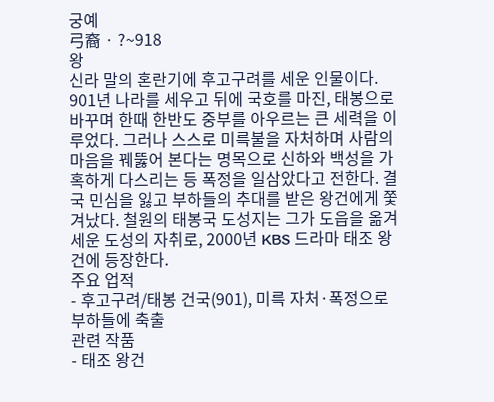궁예
弓裔 · ?~918
왕
신라 말의 혼란기에 후고구려를 세운 인물이다. 901년 나라를 세우고 뒤에 국호를 마진, 태봉으로 바꾸며 한때 한반도 중부를 아우르는 큰 세력을 이루었다. 그러나 스스로 미륵불을 자처하며 사람의 마음을 꿰뚫어 본다는 명목으로 신하와 백성을 가혹하게 다스리는 등 폭정을 일삼았다고 전한다. 결국 민심을 잃고 부하들의 추대를 받은 왕건에게 쫓겨났다. 철원의 태봉국 도성지는 그가 도읍을 옮겨 세운 도성의 자취로, 2000년 KBS 드라마 태조 왕건에 등장한다.
주요 업적
- 후고구려/태봉 건국(901), 미륵 자처·폭정으로 부하들에 축출
관련 작품
- 태조 왕건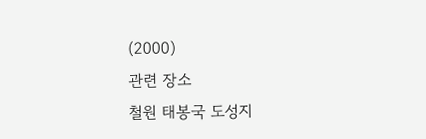(2000)
관련 장소
철원 태봉국 도성지